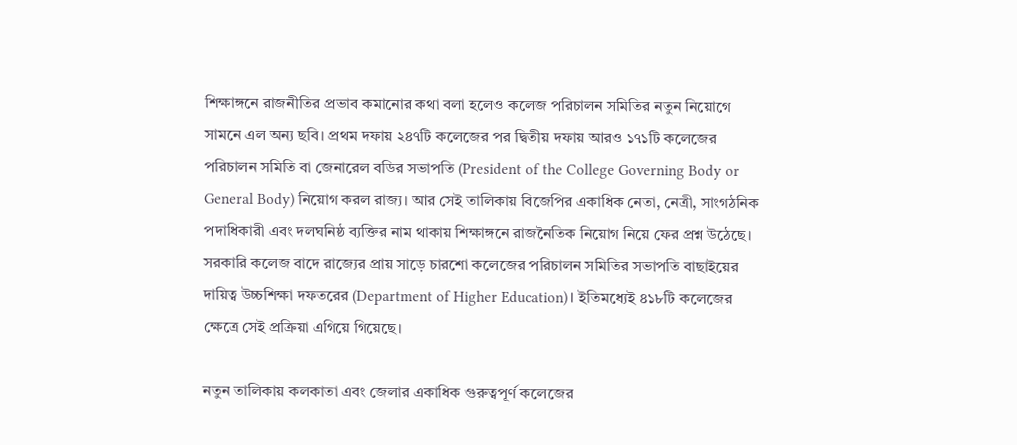শিক্ষাঙ্গনে রাজনীতির প্রভাব কমানোর কথা বলা হলেও কলেজ পরিচালন সমিতির নতুন নিয়োগে সামনে এল অন্য ছবি। প্রথম দফায় ২৪৭টি কলেজের পর দ্বিতীয় দফায় আরও ১৭১টি কলেজের পরিচালন সমিতি বা জেনারেল বডির সভাপতি (President of the College Governing Body or General Body) নিয়োগ করল রাজ্য। আর সেই তালিকায় বিজেপির একাধিক নেতা, নেত্রী, সাংগঠনিক পদাধিকারী এবং দলঘনিষ্ঠ ব্যক্তির নাম থাকায় শিক্ষাঙ্গনে রাজনৈতিক নিয়োগ নিয়ে ফের প্রশ্ন উঠেছে। সরকারি কলেজ বাদে রাজ্যের প্রায় সাড়ে চারশো কলেজের পরিচালন সমিতির সভাপতি বাছাইয়ের দায়িত্ব উচ্চশিক্ষা দফতরের (Department of Higher Education)। ইতিমধ্যেই ৪১৮টি কলেজের ক্ষেত্রে সেই প্রক্রিয়া এগিয়ে গিয়েছে।

নতুন তালিকায় কলকাতা এবং জেলার একাধিক গুরুত্বপূর্ণ কলেজের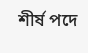শীর্ষ পদে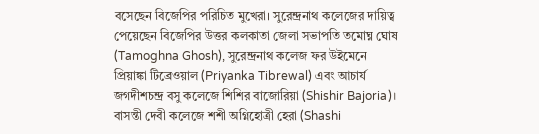বসেছেন বিজেপির পরিচিত মুখেরা। সুরেন্দ্রনাথ কলেজের দায়িত্ব পেয়েছেন বিজেপির উত্তর কলকাতা জেলা সভাপতি তমোঘ্ন ঘোষ (Tamoghna Ghosh), সুরেন্দ্রনাথ কলেজ ফর উইমেনে প্রিয়াঙ্কা টিব্রেওয়াল (Priyanka Tibrewal) এবং আচার্য জগদীশচন্দ্র বসু কলেজে শিশির বাজোরিয়া (Shishir Bajoria)। বাসন্তী দেবী কলেজে শশী অগ্নিহোত্রী হেরা (Shashi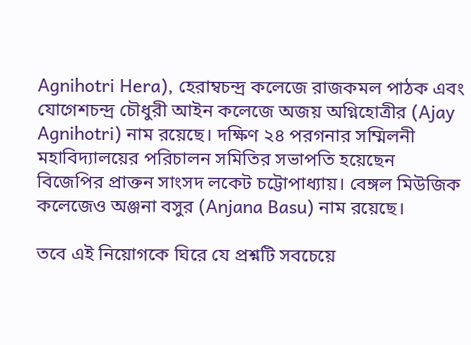Agnihotri Hera), হেরাম্বচন্দ্র কলেজে রাজকমল পাঠক এবং যোগেশচন্দ্র চৌধুরী আইন কলেজে অজয় অগ্নিহোত্রীর (Ajay Agnihotri) নাম রয়েছে। দক্ষিণ ২৪ পরগনার সম্মিলনী মহাবিদ্যালয়ের পরিচালন সমিতির সভাপতি হয়েছেন বিজেপির প্রাক্তন সাংসদ লকেট চট্টোপাধ্যায়। বেঙ্গল মিউজিক কলেজেও অঞ্জনা বসুর (Anjana Basu) নাম রয়েছে।

তবে এই নিয়োগকে ঘিরে যে প্রশ্নটি সবচেয়ে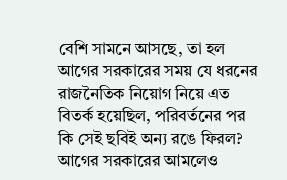বেশি সামনে আসছে, তা হল আগের সরকারের সময় যে ধরনের রাজনৈতিক নিয়োগ নিয়ে এত বিতর্ক হয়েছিল, পরিবর্তনের পর কি সেই ছবিই অন্য রঙে ফিরল? আগের সরকারের আমলেও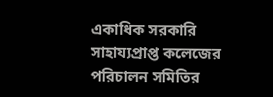একাধিক সরকারি সাহায্যপ্রাপ্ত কলেজের পরিচালন সমিতির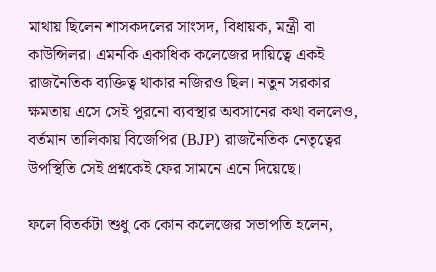মাথায় ছিলেন শাসকদলের সাংসদ, বিধায়ক, মন্ত্রী বা কাউন্সিলর। এমনকি একাধিক কলেজের দায়িত্বে একই রাজনৈতিক ব্যক্তিত্ব থাকার নজিরও ছিল। নতুন সরকার ক্ষমতায় এসে সেই পুরনো ব্যবস্থার অবসানের কথা বললেও, বর্তমান তালিকায় বিজেপির (BJP) রাজনৈতিক নেতৃত্বের উপস্থিতি সেই প্রশ্নকেই ফের সামনে এনে দিয়েছে।

ফলে বিতর্কটা শুধু কে কোন কলেজের সভাপতি হলেন,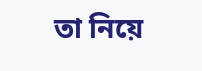তা নিয়ে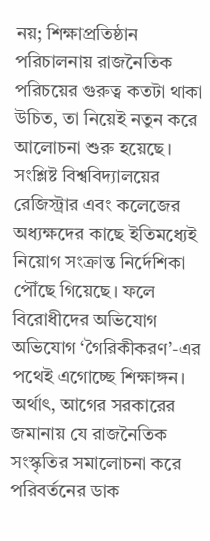নয়; শিক্ষাপ্রতিষ্ঠান পরিচালনায় রাজনৈতিক পরিচয়ের গুরুত্ব কতটা থাকা উচিত, তা নিয়েই নতুন করে আলোচনা শুরু হয়েছে। সংশ্লিষ্ট বিশ্ববিদ্যালয়ের রেজিস্ট্রার এবং কলেজের অধ্যক্ষদের কাছে ইতিমধ্যেই নিয়োগ সংক্রান্ত নির্দেশিকা পৌঁছে গিয়েছে। ফলে বিরোধীদের অভিযোগ অভিযোগ ‘গৈরিকীকরণ’-এর পথেই এগোচ্ছে শিক্ষাঙ্গন। অর্থাৎ, আগের সরকারের জমানায় যে রাজনৈতিক সংস্কৃতির সমালোচনা করে পরিবর্তনের ডাক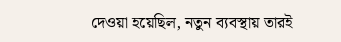দেওয়া হয়েছিল, নতুন ব্যবস্থায় তারই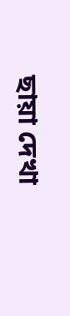ছায়া দেখা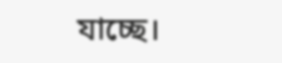যাচ্ছে।